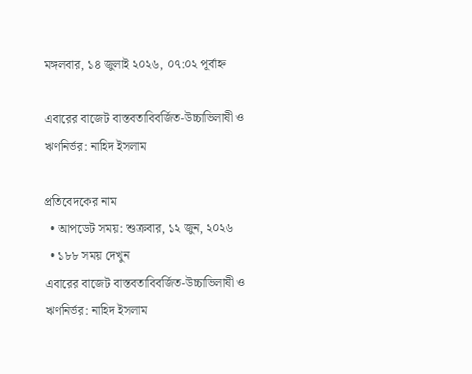মঙ্গলবার, ১৪ জুলাই ২০২৬, ০৭:০২ পূর্বাহ্ন

এবারের বাজেট বাস্তবতাবিবর্জিত-উচ্চাভিলাষী ও ঋণনির্ভর: নাহিদ ইসলাম

প্রতিবেদকের নাম
  • আপডেট সময়: শুক্রবার, ১২ জুন, ২০২৬
  • ১৮৮ সময় দেখুন
এবারের বাজেট বাস্তবতাবিবর্জিত-উচ্চাভিলাষী ও ঋণনির্ভর: নাহিদ ইসলাম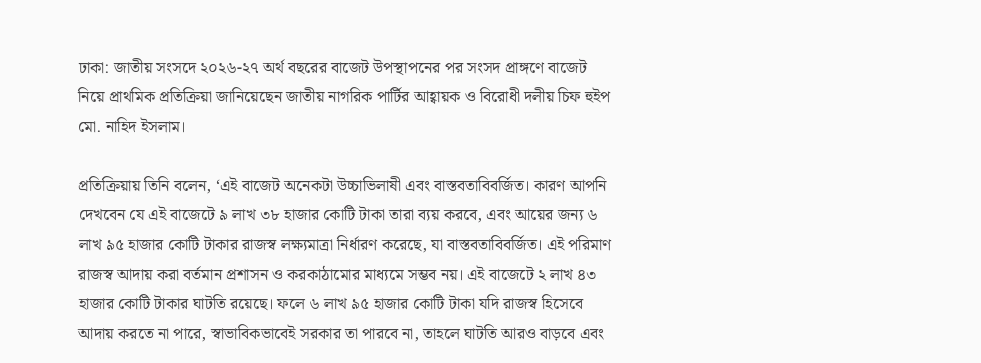ঢাকা: জাতীয় সংসদে ২০২৬-২৭ অর্থ বছরের বাজেট উপস্থাপনের পর সংসদ প্রাঙ্গণে বাজেট নিয়ে প্রাথমিক প্রতিক্রিয়া জানিয়েছেন জাতীয় নাগরিক পার্টির আহ্বায়ক ও বিরোধী দলীয় চিফ হুইপ মো. নাহিদ ইসলাম।

প্রতিক্রিয়ায় তিনি বলেন, ‘এই বাজেট অনেকটা উচ্চাভিলাষী এবং বাস্তবতাবিবর্জিত। কারণ আপনি দেখবেন যে এই বাজেটে ৯ লাখ ৩৮ হাজার কোটি টাকা তারা ব্যয় করবে, এবং আয়ের জন্য ৬ লাখ ৯৫ হাজার কোটি টাকার রাজস্ব লক্ষ্যমাত্রা নির্ধারণ করেছে, যা বাস্তবতাবিবর্জিত। এই পরিমাণ রাজস্ব আদায় করা বর্তমান প্রশাসন ও করকাঠামোর মাধ্যমে সম্ভব নয়। এই বাজেটে ২ লাখ ৪৩ হাজার কোটি টাকার ঘাটতি রয়েছে। ফলে ৬ লাখ ৯৫ হাজার কোটি টাকা যদি রাজস্ব হিসেবে আদায় করতে না পারে, স্বাভাবিকভাবেই সরকার তা পারবে না, তাহলে ঘাটতি আরও বাড়বে এবং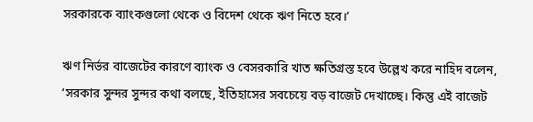সরকারকে ব্যাংকগুলো থেকে ও বিদেশ থেকে ঋণ নিতে হবে।’

ঋণ নির্ভর বাজেটের কারণে ব্যাংক ও বেসরকারি খাত ক্ষতিগ্রস্ত হবে উল্লেখ করে নাহিদ বলেন, ‘সরকার সুন্দর সুন্দর কথা বলছে, ইতিহাসের সবচেয়ে বড় বাজেট দেখাচ্ছে। কিন্তু এই বাজেট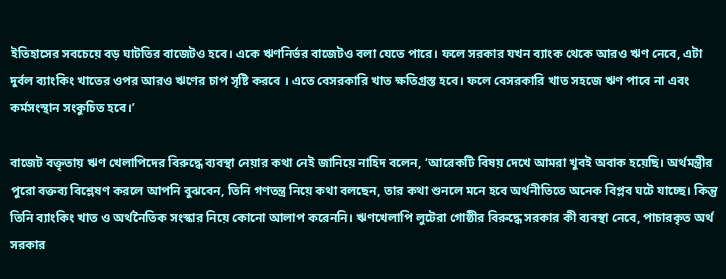ইতিহাসের সবচেয়ে বড় ঘাটতির বাজেটও হবে। একে ঋণনির্ভর বাজেটও বলা যেতে পারে। ফলে সরকার যখন ব্যাংক থেকে আরও ঋণ নেবে, এটা দুর্বল ব্যাংকিং খাতের ওপর আরও ঋণের চাপ সৃষ্টি করবে । এতে বেসরকারি খাত ক্ষতিগ্রস্ত হবে। ফলে বেসরকারি খাত সহজে ঋণ পাবে না এবং কর্মসংস্থান সংকুচিত হবে।’

বাজেট বক্তৃতায় ঋণ খেলাপিদের বিরুদ্ধে ব্যবস্থা নেয়ার কথা নেই জানিয়ে নাহিদ বলেন, ‘আরেকটি বিষয় দেখে আমরা খুবই অবাক হয়েছি। অর্থমন্ত্রীর পুরো বক্তব্য বিশ্লেষণ করলে আপনি বুঝবেন, তিনি গণতন্ত্র নিয়ে কথা বলছেন, তার কথা শুনলে মনে হবে অর্থনীতিতে অনেক বিপ্লব ঘটে যাচ্ছে। কিন্তু তিনি ব্যাংকিং খাত ও অর্থনৈতিক সংস্কার নিয়ে কোনো আলাপ করেননি। ঋণখেলাপি লুটেরা গোষ্ঠীর বিরুদ্ধে সরকার কী ব্যবস্থা নেবে, পাচারকৃত অর্থ সরকার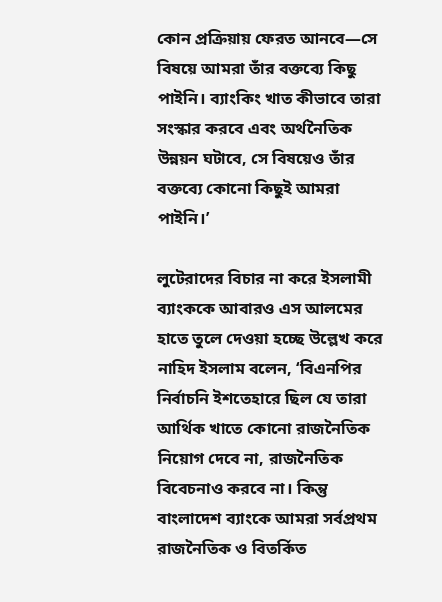কোন প্রক্রিয়ায় ফেরত আনবে—সে বিষয়ে আমরা তাঁর বক্তব্যে কিছু পাইনি। ব্যাংকিং খাত কীভাবে তারা সংস্কার করবে এবং অর্থনৈতিক উন্নয়ন ঘটাবে, সে বিষয়েও তাঁর বক্তব্যে কোনো কিছুই আমরা পাইনি।’

লুটেরাদের বিচার না করে ইসলামী ব্যাংককে আবারও এস আলমের হাতে তুলে দেওয়া হচ্ছে উল্লেখ করে নাহিদ ইসলাম বলেন, ‘বিএনপির নির্বাচনি ইশতেহারে ছিল যে তারা আর্থিক খাতে কোনো রাজনৈতিক নিয়োগ দেবে না, রাজনৈতিক বিবেচনাও করবে না। কিন্তু বাংলাদেশ ব্যাংকে আমরা সর্বপ্রথম রাজনৈতিক ও বিতর্কিত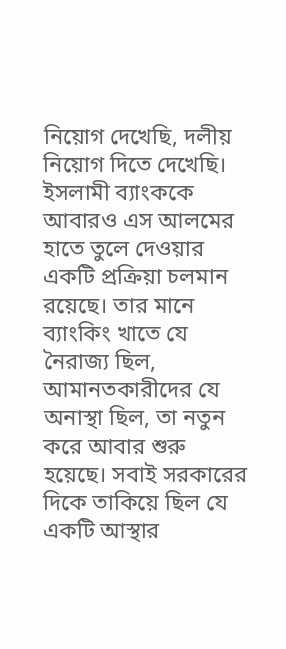নিয়োগ দেখেছি, দলীয় নিয়োগ দিতে দেখেছি। ইসলামী ব্যাংককে আবারও এস আলমের হাতে তুলে দেওয়ার একটি প্রক্রিয়া চলমান রয়েছে। তার মানে ব্যাংকিং খাতে যে নৈরাজ্য ছিল, আমানতকারীদের যে অনাস্থা ছিল, তা নতুন করে আবার শুরু হয়েছে। সবাই সরকারের দিকে তাকিয়ে ছিল যে একটি আস্থার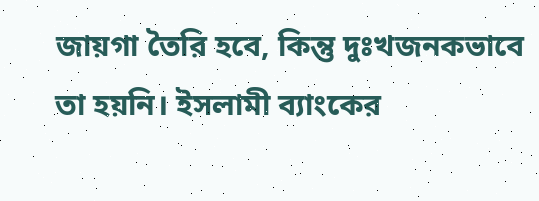জায়গা তৈরি হবে, কিন্তু দুঃখজনকভাবে তা হয়নি। ইসলামী ব্যাংকের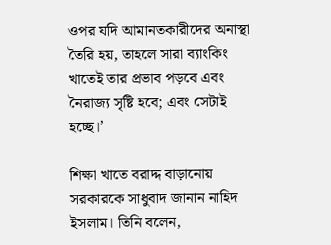ওপর যদি আমানতকারীদের অনাস্থা তৈরি হয়, তাহলে সারা ব্যাংকিং খাতেই তার প্রভাব পড়বে এবং নৈরাজ্য সৃষ্টি হবে; এবং সেটাই হচ্ছে।’

শিক্ষা খাতে বরাদ্দ বাড়ানোয় সরকারকে সাধুবাদ জানান নাহিদ ইসলাম। তিনি বলেন,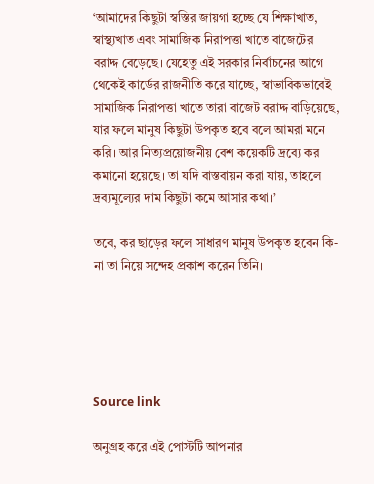‘আমাদের কিছুটা স্বস্তির জায়গা হচ্ছে যে শিক্ষাখাত, স্বাস্থ্যখাত এবং সামাজিক নিরাপত্তা খাতে বাজেটের বরাদ্দ বেড়েছে। যেহেতু এই সরকার নির্বাচনের আগে থেকেই কার্ডের রাজনীতি করে যাচ্ছে, স্বাভাবিকভাবেই সামাজিক নিরাপত্তা খাতে তারা বাজেট বরাদ্দ বাড়িয়েছে, যার ফলে মানুষ কিছুটা উপকৃত হবে বলে আমরা মনে করি। আর নিত্যপ্রয়োজনীয় বেশ কয়েকটি দ্রব্যে কর কমানো হয়েছে। তা যদি বাস্তবায়ন করা যায়, তাহলে দ্রব্যমূল্যের দাম কিছুটা কমে আসার কথা।’

তবে, কর ছাড়ের ফলে সাধারণ মানুষ উপকৃত হবেন কি-না তা নিয়ে সন্দেহ প্রকাশ করেন তিনি।





Source link

অনুগ্রহ করে এই পোস্টটি আপনার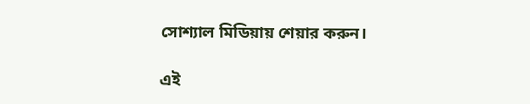সোশ্যাল মিডিয়ায় শেয়ার করুন।

এই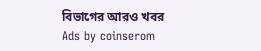বিভাগের আরও খবর
Ads by coinserom